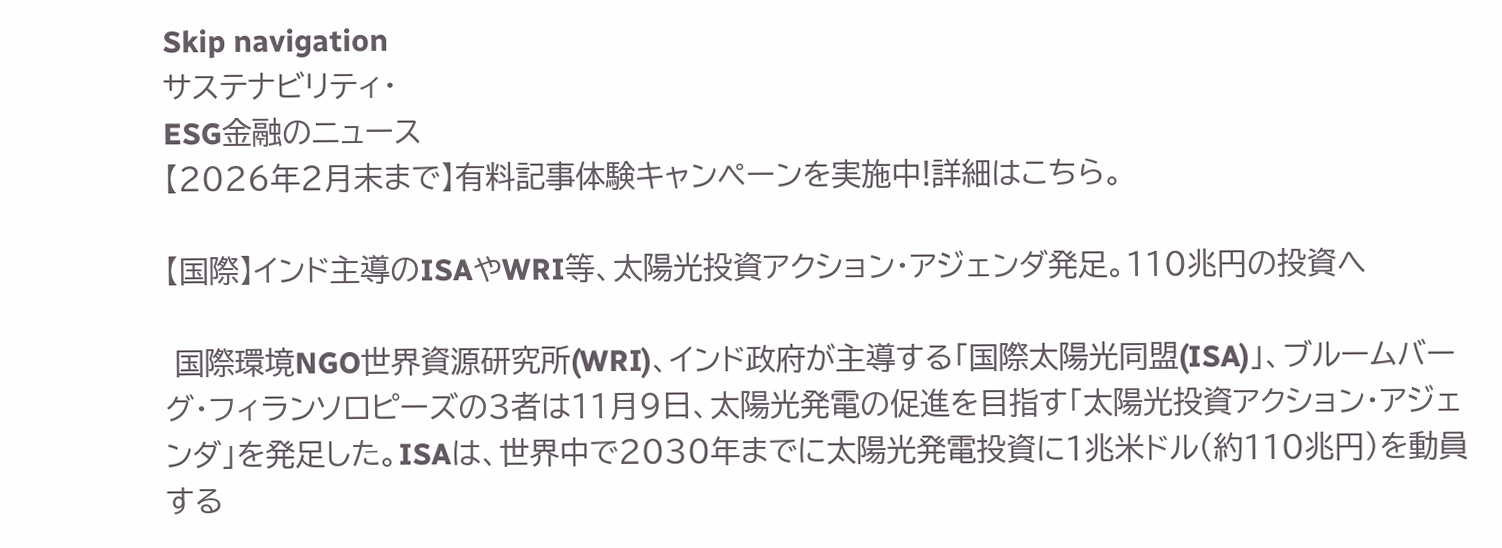Skip navigation
サステナビリティ・
ESG金融のニュース
【2026年2月末まで】有料記事体験キャンペーンを実施中!詳細はこちら。

【国際】インド主導のISAやWRI等、太陽光投資アクション・アジェンダ発足。110兆円の投資へ

 国際環境NGO世界資源研究所(WRI)、インド政府が主導する「国際太陽光同盟(ISA)」、ブルームバーグ・フィランソロピーズの3者は11月9日、太陽光発電の促進を目指す「太陽光投資アクション・アジェンダ」を発足した。ISAは、世界中で2030年までに太陽光発電投資に1兆米ドル(約110兆円)を動員する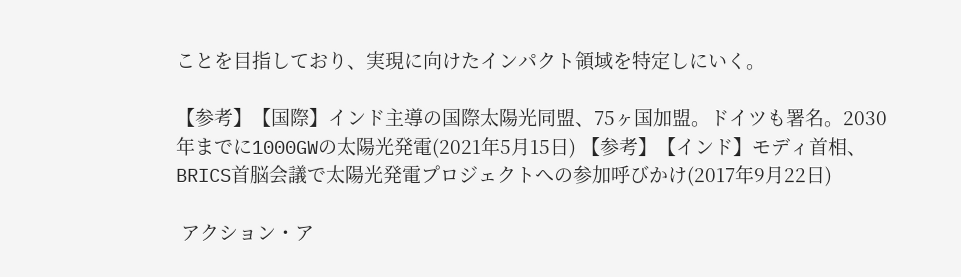ことを目指しており、実現に向けたインパクト領域を特定しにいく。

【参考】【国際】インド主導の国際太陽光同盟、75ヶ国加盟。ドイツも署名。2030年までに1000GWの太陽光発電(2021年5月15日) 【参考】【インド】モディ首相、BRICS首脳会議で太陽光発電プロジェクトへの参加呼びかけ(2017年9月22日)

 アクション・ア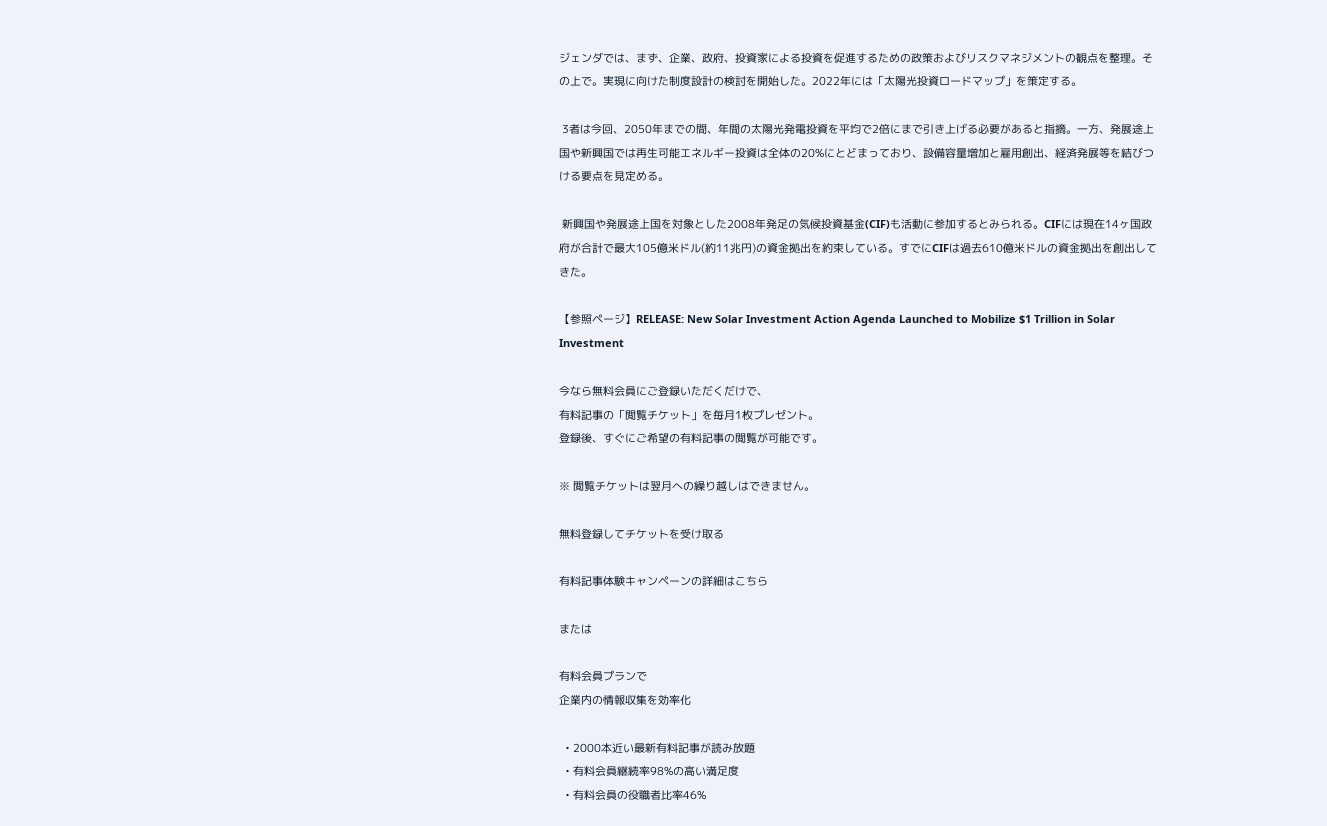ジェンダでは、まず、企業、政府、投資家による投資を促進するための政策およびリスクマネジメントの観点を整理。その上で。実現に向けた制度設計の検討を開始した。2022年には「太陽光投資ロードマップ」を策定する。

 3者は今回、2050年までの間、年間の太陽光発電投資を平均で2倍にまで引き上げる必要があると指摘。一方、発展途上国や新興国では再生可能エネルギー投資は全体の20%にとどまっており、設備容量増加と雇用創出、経済発展等を結びつける要点を見定める。

 新興国や発展途上国を対象とした2008年発足の気候投資基金(CIF)も活動に参加するとみられる。CIFには現在14ヶ国政府が合計で最大105億米ドル(約11兆円)の資金拠出を約束している。すでにCIFは過去610億米ドルの資金拠出を創出してきた。

【参照ページ】RELEASE: New Solar Investment Action Agenda Launched to Mobilize $1 Trillion in Solar Investment

今なら無料会員にご登録いただくだけで、
有料記事の「閲覧チケット」を毎月1枚プレゼント。
登録後、すぐにご希望の有料記事の閲覧が可能です。

※ 閲覧チケットは翌月への繰り越しはできません。

無料登録してチケットを受け取る

有料記事体験キャンペーンの詳細はこちら

または

有料会員プランで
企業内の情報収集を効率化

  • 2000本近い最新有料記事が読み放題
  • 有料会員継続率98%の高い満足度
  • 有料会員の役職者比率46%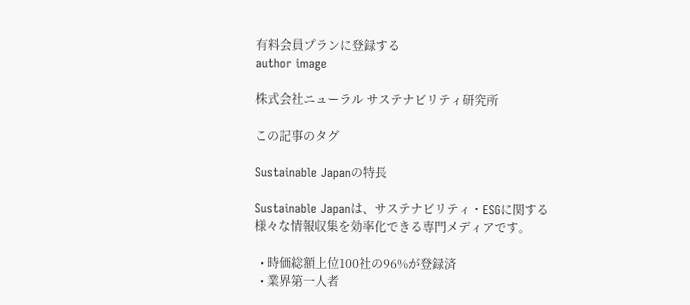有料会員プランに登録する
author image

株式会社ニューラル サステナビリティ研究所

この記事のタグ

Sustainable Japanの特長

Sustainable Japanは、サステナビリティ・ESGに関する
様々な情報収集を効率化できる専門メディアです。

  • 時価総額上位100社の96%が登録済
  • 業界第一人者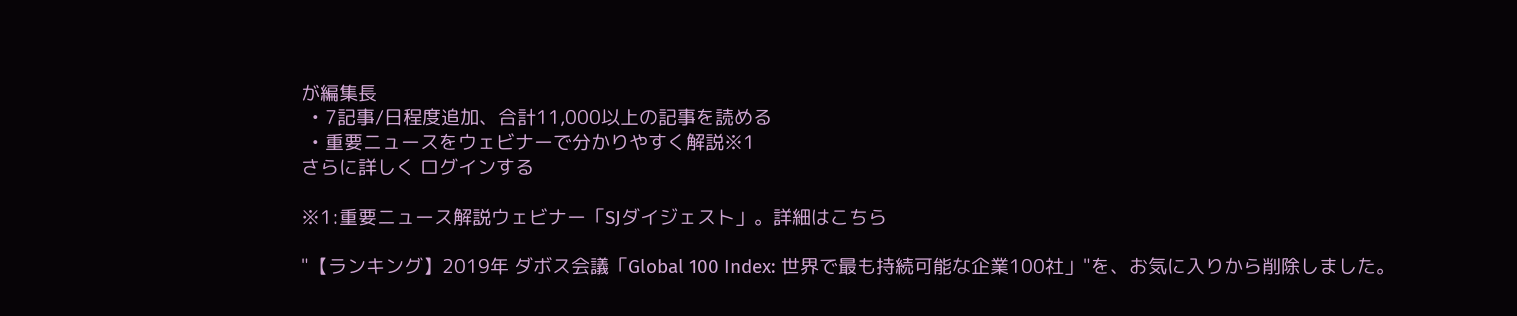が編集長
  • 7記事/日程度追加、合計11,000以上の記事を読める
  • 重要ニュースをウェビナーで分かりやすく解説※1
さらに詳しく ログインする

※1:重要ニュース解説ウェビナー「SJダイジェスト」。詳細はこちら

"【ランキング】2019年 ダボス会議「Global 100 Index: 世界で最も持続可能な企業100社」"を、お気に入りから削除しました。